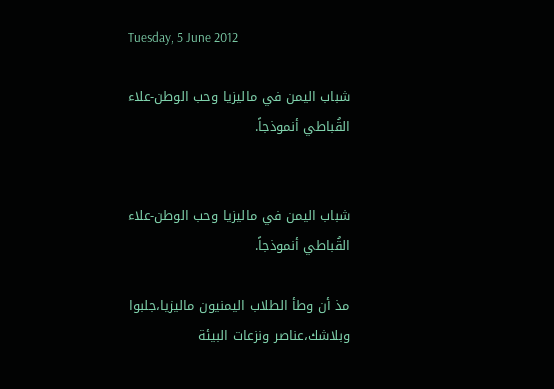Tuesday, 5 June 2012

شباب اليمن في ماليزيا وحب الوطن-علاء القُباطي أنموذجاً.


شباب اليمن في ماليزيا وحب الوطن-علاء القُباطي أنموذجاً.

مذ أن وطأ الطلاب اليمنيون ماليزيا،جلبوا وبلاشك،عناصر ونزعات البيئة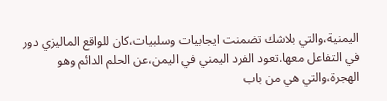اليمنية،والتي بلاشك تضمنت ايجابيات وسلبيات،كان للواقع الماليزي دور في التفاعل معها.تعود الفرد اليمني في اليمن،عن الحلم الدائم وهو الهجرة،والتي هي من باب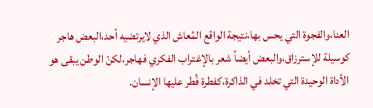العنا،والفجوة التي يحس بها،نتيجة الواقع المُعاش الذي لايرتضيه أحد،البعض هاجر كوسيلة للإسترزاق،والبعض أيضاً شعر بالإغتراب الفكري فهاجر،لكنّ الوطن يبقى هو الأداة الوحيدة التي تخلد في الذاكرة،كفطرة فُطر عليها الإنسان.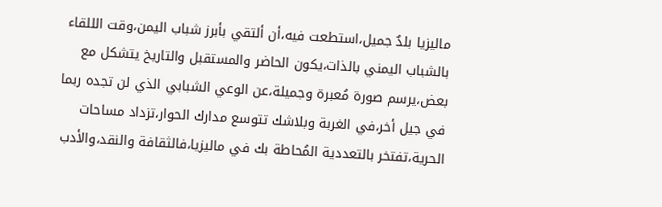ماليزيا بلدٌ جميل،استطعت فيه،أن ألتقي بأبرز شباب اليمن،وقت الللقاء بالشباب اليمني بالذات،يكون الحاضر والمستقبل والتاريخ يتشكل مع بعض،يرسم صورة مُعبرة وجميلة،عن الوعي الشبابي الذي لن تجده ربما في جيل أخر،في الغربة وبلاشك تتوسع مدارك الحوار،تزداد مساحات الحرية،تفتخر بالتعددية المُحاطة بك في ماليزيا،فالثقافة والنقد،والأدب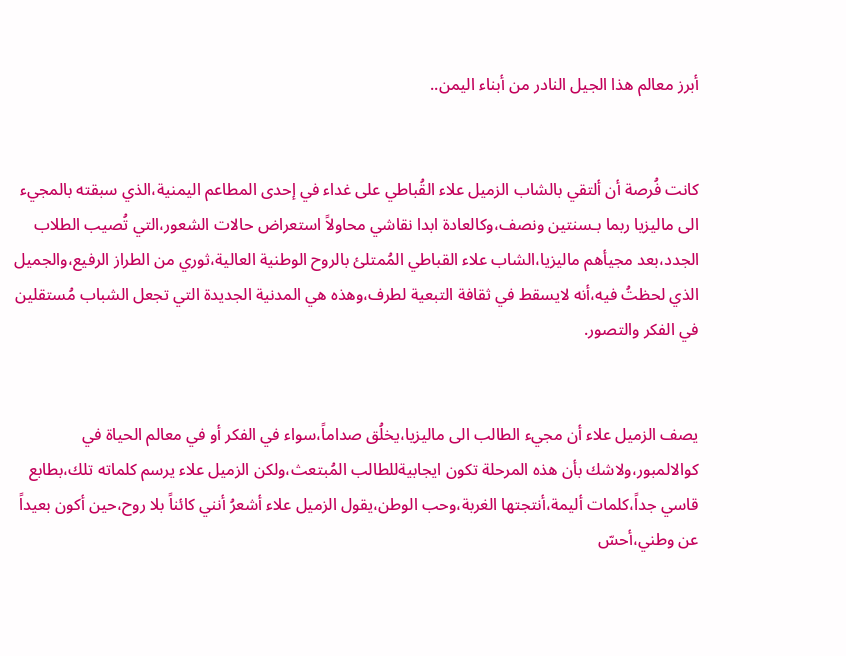أبرز معالم هذا الجيل النادر من أبناء اليمن..


كانت فُرصة أن ألتقي بالشاب الزميل علاء القُباطي على غداء في إحدى المطاعم اليمنية،الذي سبقته بالمجيء الى ماليزيا ربما بـسنتين ونصف،وكالعادة ابدا نقاشي محاولاً استعراض حالات الشعور،التي تُصيب الطلاب الجدد،بعد مجيأهم ماليزيا،الشاب علاء القباطي المُمتلئ بالروح الوطنية العالية،ثوري من الطراز الرفيع،والجميل الذي لحظتُ فيه،أنه لايسقط في ثقافة التبعية لطرف،وهذه هي المدنية الجديدة التي تجعل الشباب مُستقلين في الفكر والتصور.


يصف الزميل علاء أن مجيء الطالب الى ماليزيا،يخلُق صداماً،سواء في الفكر أو في معالم الحياة في كوالالمبور،ولاشك بأن هذه المرحلة تكون ايجابيةللطالب المُبتعث،ولكن الزميل علاء يرسم كلماته تلك،بطابع قاسي جداً،كلمات أليمة،أنتجتها الغربة،وحب الوطن،يقول الزميل علاء أشعرُ أنني كائناً بلا روح،حين أكون بعيداً عن وطني،أحسّ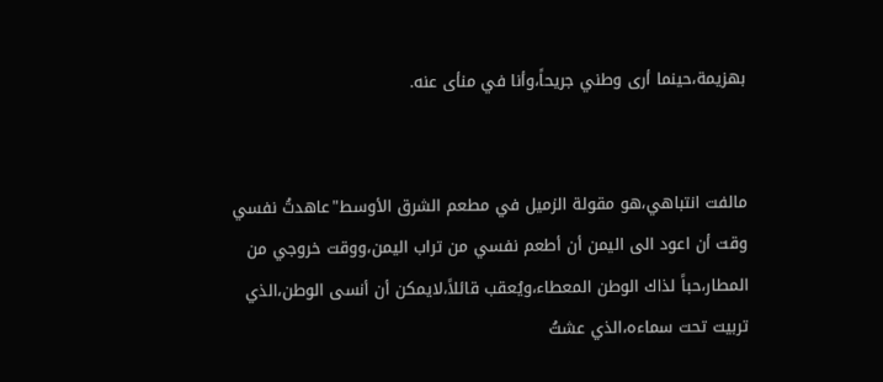بهزيمة،حينما أرى وطني جريحاً،وأنا في منأى عنه.


مالفت انتباهي،هو مقولة الزميل في مطعم الشرق الأوسط"عاهدتُ نفسي وقت أن اعود الى اليمن أن أطعم نفسي من تراب اليمن،ووقت خروجي من المطار،حباً لذاك الوطن المعطاء،ويُعقب قائلاً،لايمكن أن أنسى الوطن،الذي تربيت تحت سماءه،الذي عشتُ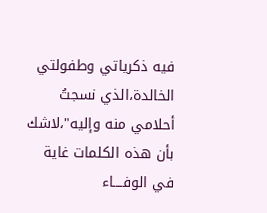فيه ذكرياتي وطفولتي الخالدة،الذي نسجتُ أحلامي منه وإليه"،لاشك بأن هذه الكلمات غاية في الوفــــاء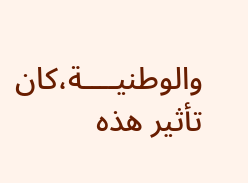والوطنيــــة،كان تأثير هذه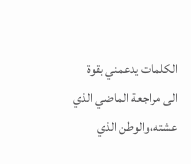الكلمات يدعمني بقوة الى مراجعة الماضي الذي عشته،والوطن الذي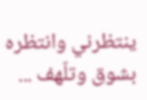ينتظرني وانتظره بشوق وتلّهف ...